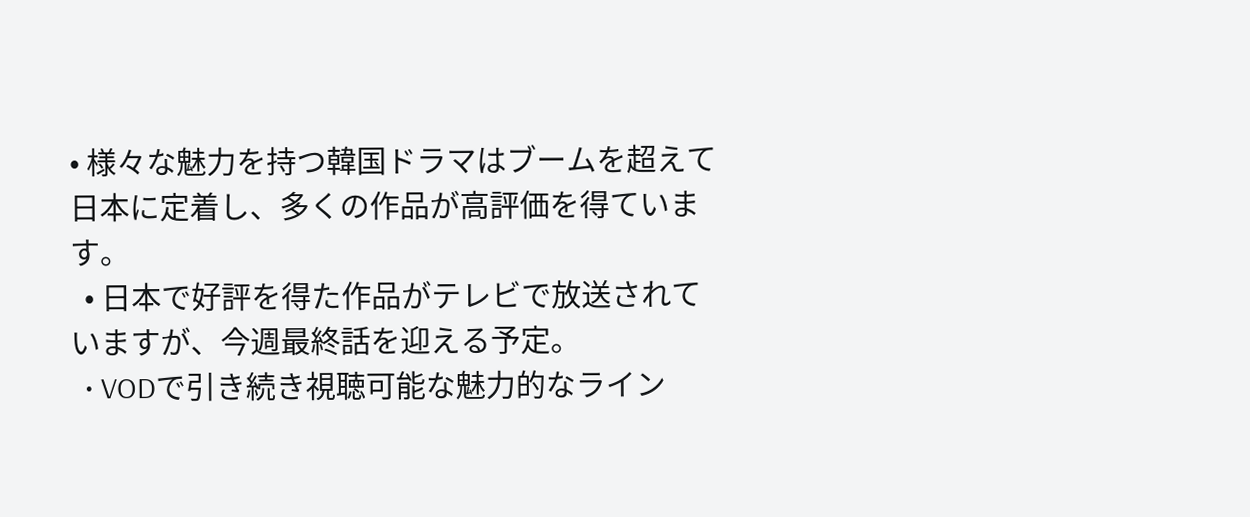• 様々な魅力を持つ韓国ドラマはブームを超えて日本に定着し、多くの作品が高評価を得ています。
  • 日本で好評を得た作品がテレビで放送されていますが、今週最終話を迎える予定。
  • VODで引き続き視聴可能な魅力的なライン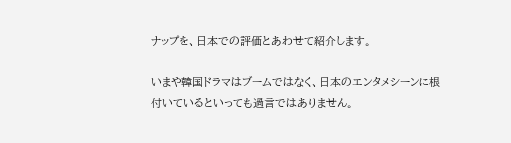ナップを、日本での評価とあわせて紹介します。

いまや韓国ドラマはブームではなく、日本のエンタメシーンに根付いているといっても過言ではありません。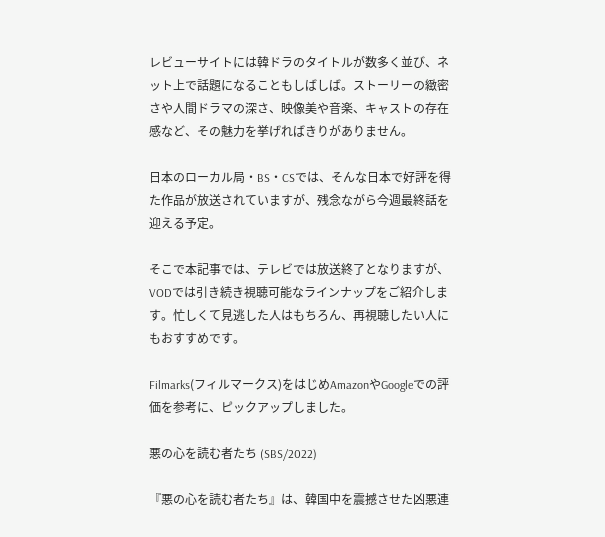レビューサイトには韓ドラのタイトルが数多く並び、ネット上で話題になることもしばしば。ストーリーの緻密さや人間ドラマの深さ、映像美や音楽、キャストの存在感など、その魅力を挙げればきりがありません。

日本のローカル局・BS・CSでは、そんな日本で好評を得た作品が放送されていますが、残念ながら今週最終話を迎える予定。

そこで本記事では、テレビでは放送終了となりますが、VODでは引き続き視聴可能なラインナップをご紹介します。忙しくて見逃した人はもちろん、再視聴したい人にもおすすめです。

Filmarks(フィルマークス)をはじめAmazonやGoogleでの評価を参考に、ピックアップしました。

悪の心を読む者たち (SBS/2022)

『悪の心を読む者たち』は、韓国中を震撼させた凶悪連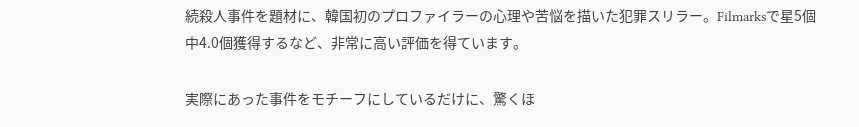続殺人事件を題材に、韓国初のプロファイラーの心理や苦悩を描いた犯罪スリラー。Filmarksで星5個中4.0個獲得するなど、非常に高い評価を得ています。

実際にあった事件をモチーフにしているだけに、驚くほ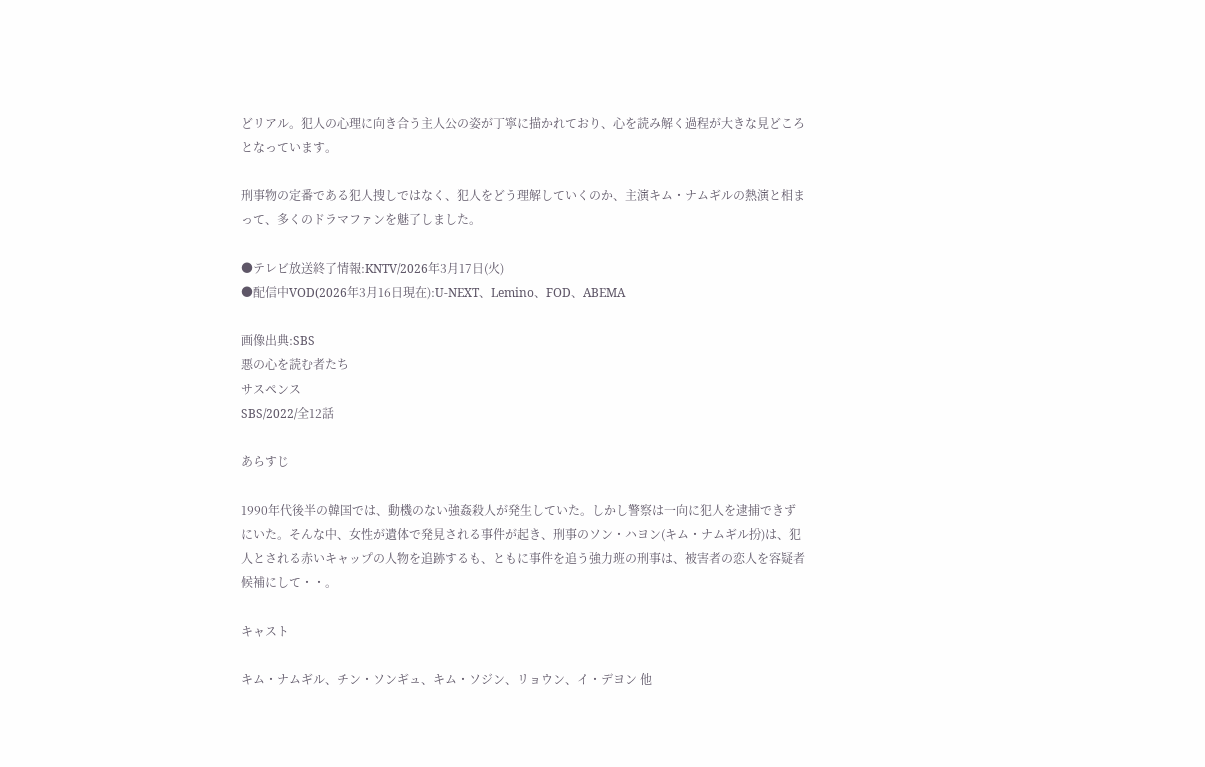どリアル。犯人の心理に向き合う主人公の姿が丁寧に描かれており、心を読み解く過程が大きな見どころとなっています。

刑事物の定番である犯人捜しではなく、犯人をどう理解していくのか、主演キム・ナムギルの熱演と相まって、多くのドラマファンを魅了しました。

●テレビ放送終了情報:KNTV/2026年3月17日(火)
●配信中VOD(2026年3月16日現在):U-NEXT、Lemino、FOD、ABEMA

画像出典:SBS
悪の心を読む者たち
サスペンス
SBS/2022/全12話

あらすじ

1990年代後半の韓国では、動機のない強姦殺人が発生していた。しかし警察は一向に犯人を逮捕できずにいた。そんな中、女性が遺体で発見される事件が起き、刑事のソン・ハヨン(キム・ナムギル扮)は、犯人とされる赤いキャップの人物を追跡するも、ともに事件を追う強力班の刑事は、被害者の恋人を容疑者候補にして・・。

キャスト

キム・ナムギル、チン・ソンギュ、キム・ソジン、リョウン、イ・デヨン 他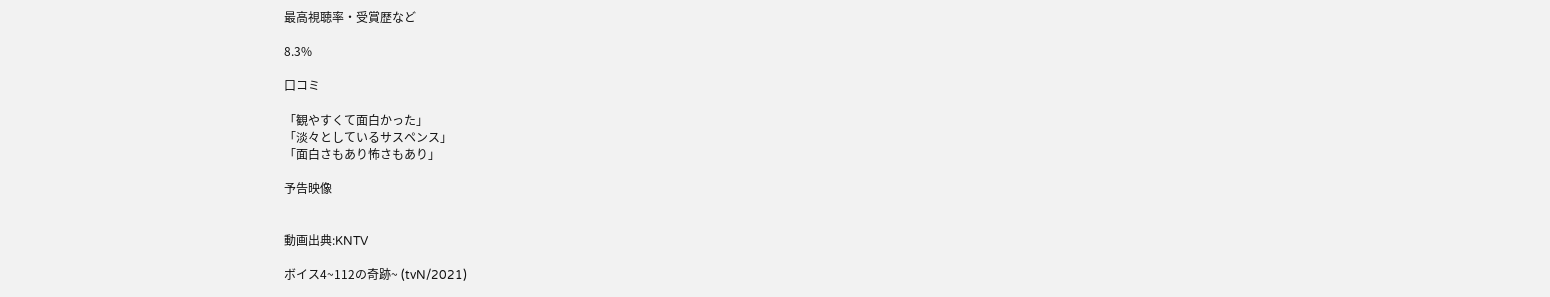最高視聴率・受賞歴など

8.3%

口コミ

「観やすくて面白かった」
「淡々としているサスペンス」
「面白さもあり怖さもあり」

予告映像


動画出典:KNTV

ボイス4~112の奇跡~ (tvN/2021)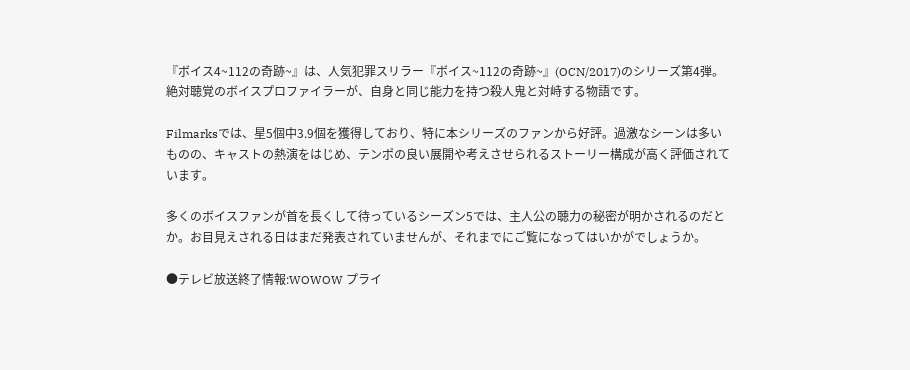『ボイス4~112の奇跡~』は、人気犯罪スリラー『ボイス~112の奇跡~』(OCN/2017)のシリーズ第4弾。絶対聴覚のボイスプロファイラーが、自身と同じ能力を持つ殺人鬼と対峙する物語です。

Filmarksでは、星5個中3.9個を獲得しており、特に本シリーズのファンから好評。過激なシーンは多いものの、キャストの熱演をはじめ、テンポの良い展開や考えさせられるストーリー構成が高く評価されています。

多くのボイスファンが首を長くして待っているシーズン5では、主人公の聴力の秘密が明かされるのだとか。お目見えされる日はまだ発表されていませんが、それまでにご覧になってはいかがでしょうか。

●テレビ放送終了情報:WOWOW プライ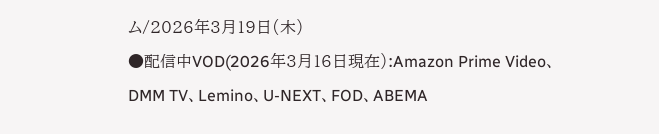ム/2026年3月19日(木)
●配信中VOD(2026年3月16日現在):Amazon Prime Video、DMM TV、Lemino、U-NEXT、FOD、ABEMA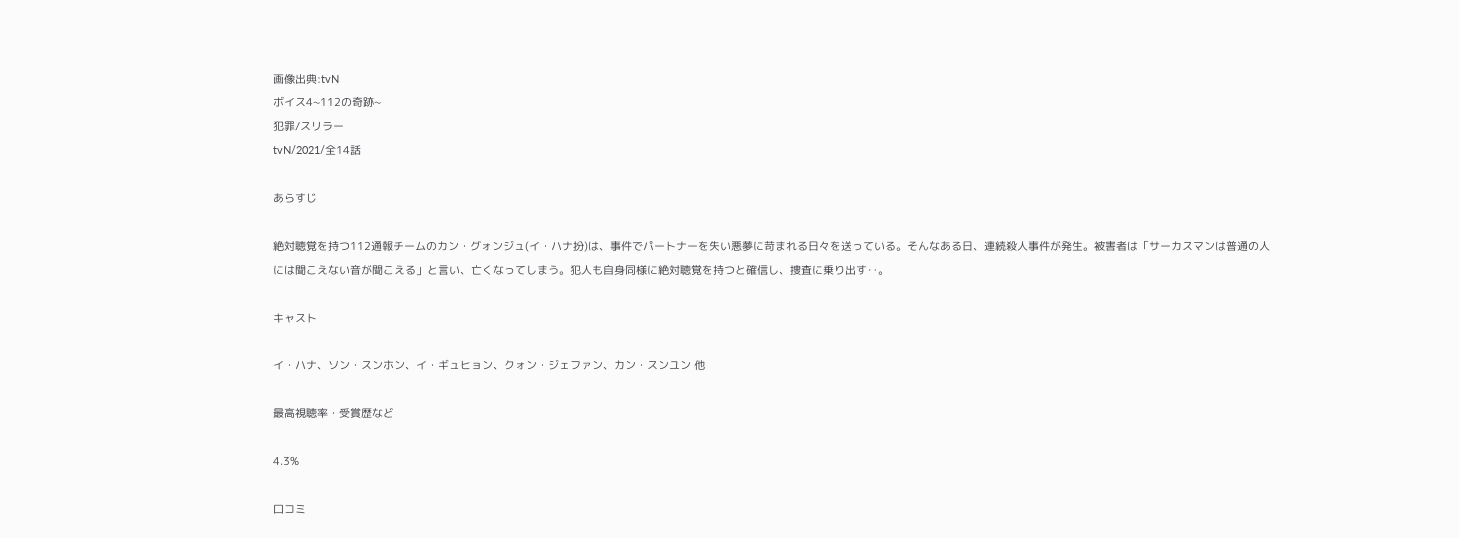画像出典:tvN
ボイス4~112の奇跡~
犯罪/スリラー
tvN/2021/全14話

あらすじ

絶対聴覚を持つ112通報チームのカン・グォンジュ(イ・ハナ扮)は、事件でパートナーを失い悪夢に苛まれる日々を送っている。そんなある日、連続殺人事件が発生。被害者は「サーカスマンは普通の人には聞こえない音が聞こえる」と言い、亡くなってしまう。犯人も自身同様に絶対聴覚を持つと確信し、捜査に乗り出す‥。

キャスト

イ・ハナ、ソン・スンホン、イ・ギュヒョン、クォン・ジェファン、カン・スンユン 他

最高視聴率・受賞歴など

4.3%

口コミ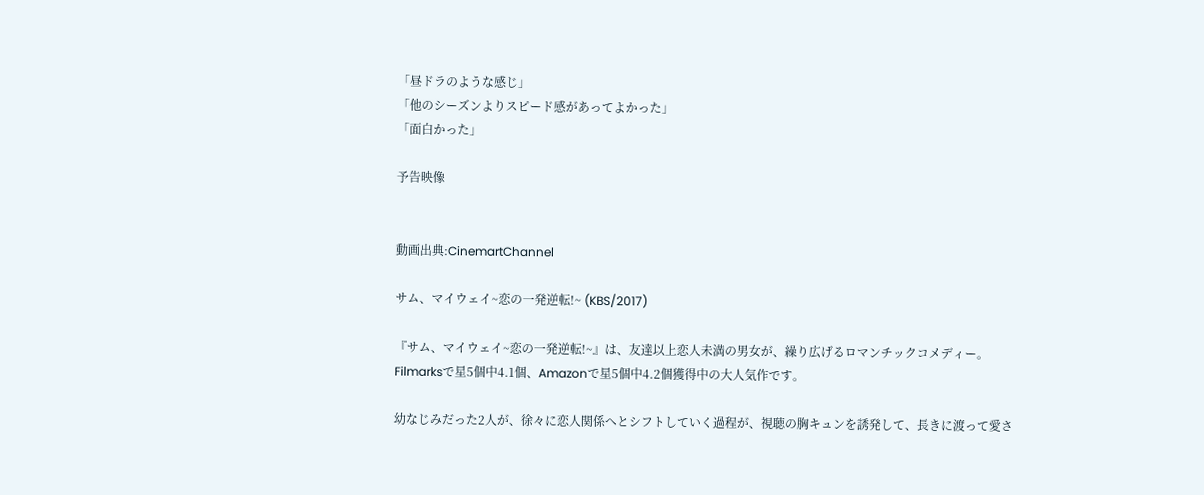「昼ドラのような感じ」
「他のシーズンよりスピード感があってよかった」
「面白かった」

予告映像


動画出典:CinemartChannel

サム、マイウェイ~恋の一発逆転!~ (KBS/2017)

『サム、マイウェイ~恋の一発逆転!~』は、友達以上恋人未満の男女が、繰り広げるロマンチックコメディー。Filmarksで星5個中4.1個、Amazonで星5個中4.2個獲得中の大人気作です。

幼なじみだった2人が、徐々に恋人関係へとシフトしていく過程が、視聴の胸キュンを誘発して、長きに渡って愛さ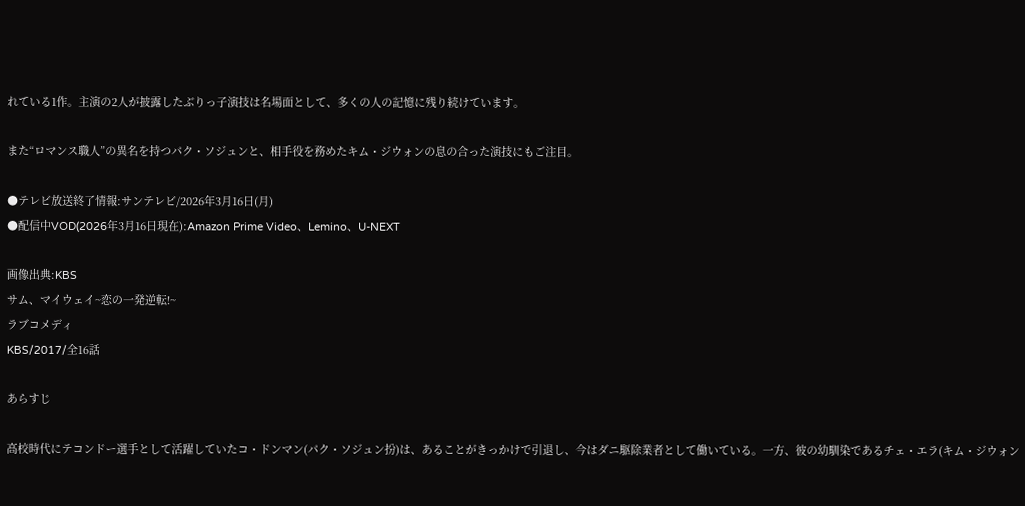れている1作。主演の2人が披露したぶりっ子演技は名場面として、多くの人の記憶に残り続けています。

また“ロマンス職人”の異名を持つパク・ソジュンと、相手役を務めたキム・ジウォンの息の合った演技にもご注目。

●テレビ放送終了情報:サンテレビ/2026年3月16日(月)
●配信中VOD(2026年3月16日現在):Amazon Prime Video、Lemino、U-NEXT

画像出典:KBS
サム、マイウェイ~恋の一発逆転!~
ラブコメディ
KBS/2017/全16話

あらすじ

高校時代にテコンドー選手として活躍していたコ・ドンマン(パク・ソジュン扮)は、あることがきっかけで引退し、今はダニ駆除業者として働いている。一方、彼の幼馴染であるチェ・エラ(キム・ジウォン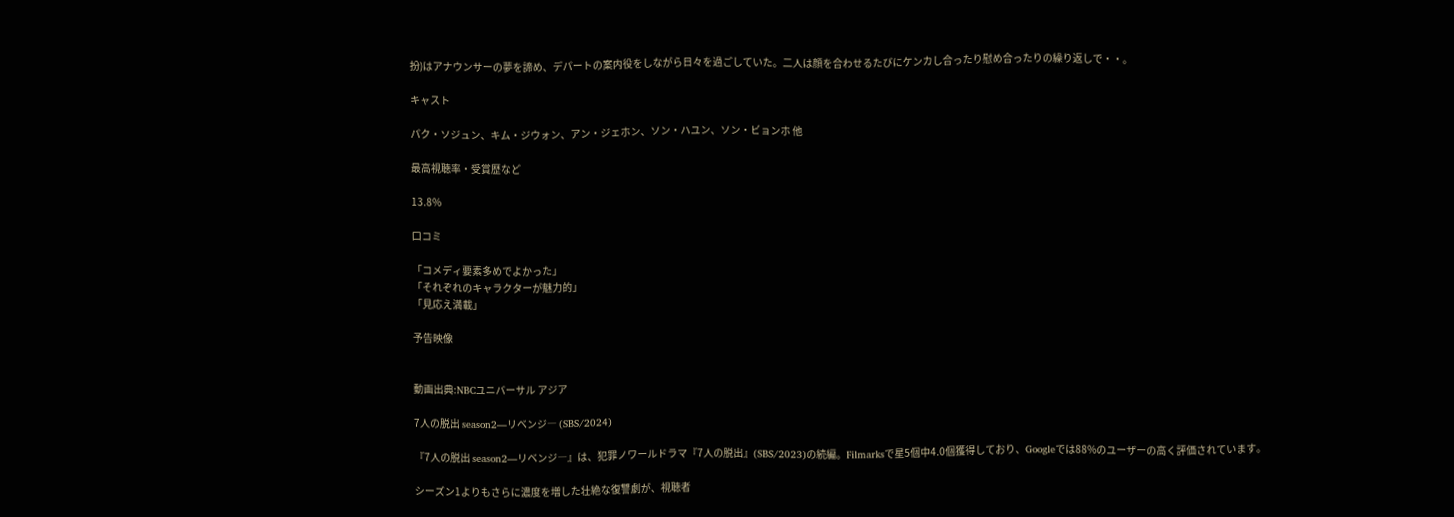扮)はアナウンサーの夢を諦め、デパートの案内役をしながら日々を過ごしていた。二人は顔を合わせるたびにケンカし合ったり慰め合ったりの繰り返しで・・。

キャスト

パク・ソジュン、キム・ジウォン、アン・ジェホン、ソン・ハユン、ソン・ビョンホ 他

最高視聴率・受賞歴など

13.8%

口コミ

「コメディ要素多めでよかった」
「それぞれのキャラクターが魅力的」
「見応え満載」

予告映像


動画出典:NBCユニバーサル アジア

7人の脱出 season2―リベンジ― (SBS/2024)

『7人の脱出 season2―リベンジ―』は、犯罪ノワールドラマ『7人の脱出』(SBS/2023)の続編。Filmarksで星5個中4.0個獲得しており、Googleでは88%のユーザーの高く評価されています。

シーズン1よりもさらに濃度を増した壮絶な復讐劇が、視聴者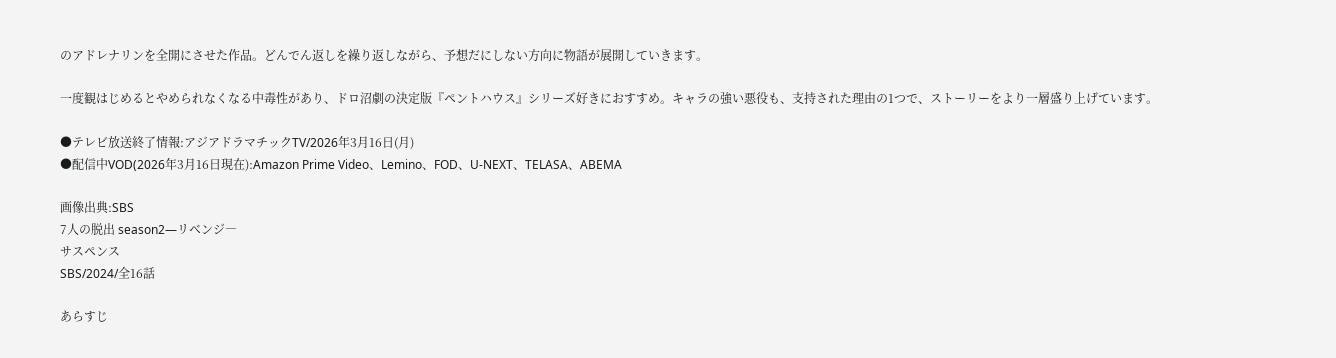のアドレナリンを全開にさせた作品。どんでん返しを繰り返しながら、予想だにしない方向に物語が展開していきます。

一度観はじめるとやめられなくなる中毒性があり、ドロ沼劇の決定版『ペントハウス』シリーズ好きにおすすめ。キャラの強い悪役も、支持された理由の1つで、ストーリーをより一層盛り上げています。

●テレビ放送終了情報:アジアドラマチックTV/2026年3月16日(月)
●配信中VOD(2026年3月16日現在):Amazon Prime Video、Lemino、FOD、U-NEXT、TELASA、ABEMA

画像出典:SBS
7人の脱出 season2―リベンジ―
サスペンス
SBS/2024/全16話

あらすじ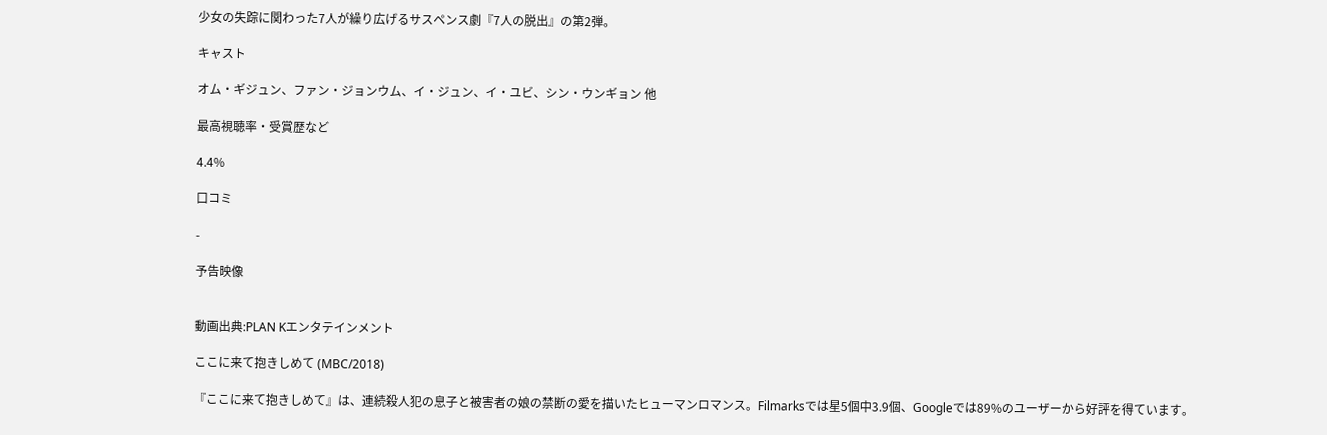少女の失踪に関わった7人が繰り広げるサスペンス劇『7人の脱出』の第2弾。

キャスト

オム・ギジュン、ファン・ジョンウム、イ・ジュン、イ・ユビ、シン・ウンギョン 他

最高視聴率・受賞歴など

4.4%

口コミ

-

予告映像


動画出典:PLAN Kエンタテインメント

ここに来て抱きしめて (MBC/2018)

『ここに来て抱きしめて』は、連続殺人犯の息子と被害者の娘の禁断の愛を描いたヒューマンロマンス。Filmarksでは星5個中3.9個、Googleでは89%のユーザーから好評を得ています。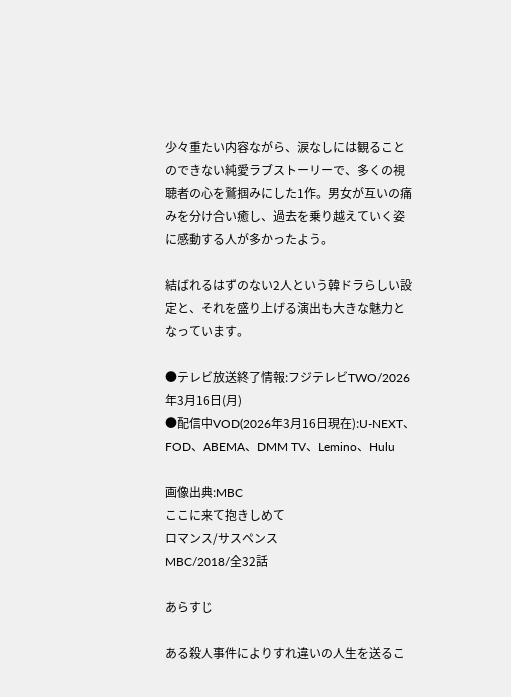少々重たい内容ながら、涙なしには観ることのできない純愛ラブストーリーで、多くの視聴者の心を鷲掴みにした1作。男女が互いの痛みを分け合い癒し、過去を乗り越えていく姿に感動する人が多かったよう。

結ばれるはずのない2人という韓ドラらしい設定と、それを盛り上げる演出も大きな魅力となっています。

●テレビ放送終了情報:フジテレビTWO/2026年3月16日(月)
●配信中VOD(2026年3月16日現在):U-NEXT、FOD、ABEMA、DMM TV、Lemino、Hulu

画像出典:MBC
ここに来て抱きしめて
ロマンス/サスペンス
MBC/2018/全32話

あらすじ

ある殺人事件によりすれ違いの人生を送るこ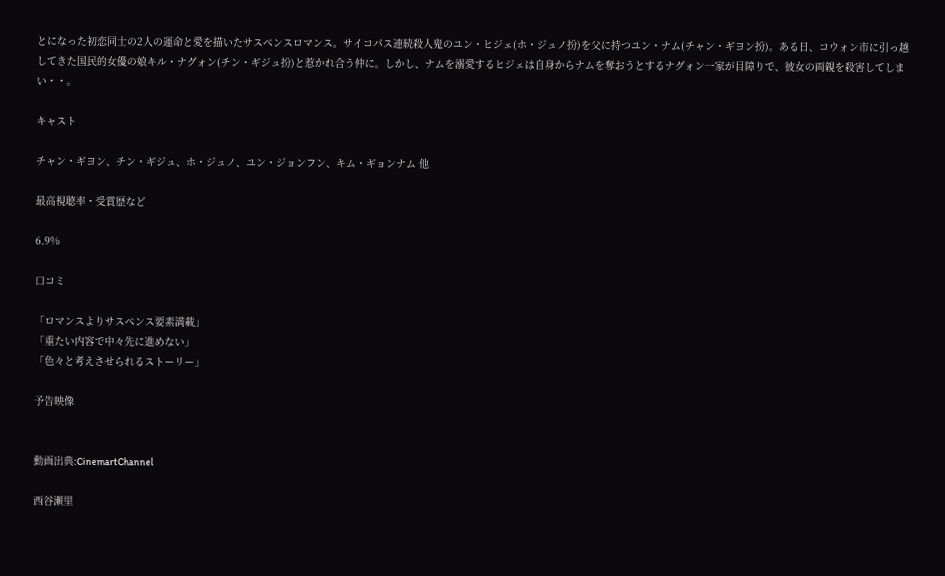とになった初恋同士の2人の運命と愛を描いたサスペンスロマンス。サイコパス連続殺人鬼のユン・ヒジェ(ホ・ジュノ扮)を父に持つユン・ナム(チャン・ギヨン扮)。ある日、コウォン市に引っ越してきた国民的女優の娘キル・ナグォン(チン・ギジュ扮)と惹かれ合う仲に。しかし、ナムを溺愛するヒジェは自身からナムを奪おうとするナグォン一家が目障りで、彼女の両親を殺害してしまい・・。

キャスト

チャン・ギヨン、チン・ギジュ、ホ・ジュノ、ユン・ジョンフン、キム・ギョンナム 他

最高視聴率・受賞歴など

6.9%

口コミ

「ロマンスよりサスペンス要素満載」
「重たい内容で中々先に進めない」
「色々と考えさせられるストーリー」

予告映像


動画出典:CinemartChannel

西谷瀬里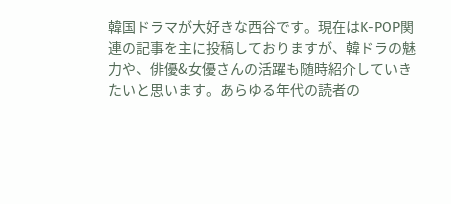韓国ドラマが大好きな西谷です。現在はK-POP関連の記事を主に投稿しておりますが、韓ドラの魅力や、俳優&女優さんの活躍も随時紹介していきたいと思います。あらゆる年代の読者の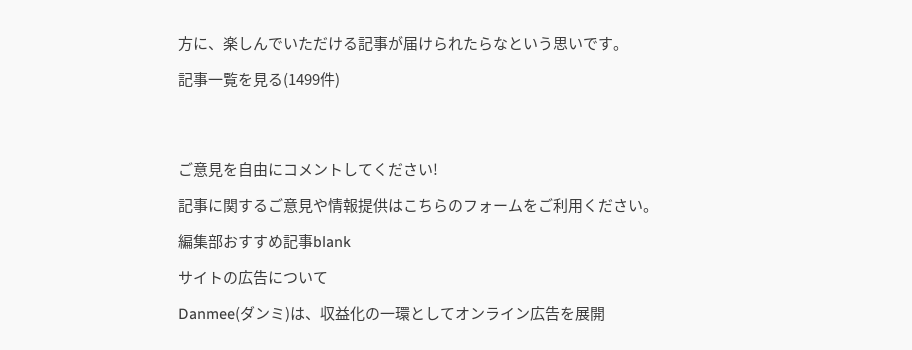方に、楽しんでいただける記事が届けられたらなという思いです。

記事一覧を見る(1499件)




ご意見を自由にコメントしてください!

記事に関するご意見や情報提供はこちらのフォームをご利用ください。

編集部おすすめ記事blank

サイトの広告について

Danmee(ダンミ)は、収益化の一環としてオンライン広告を展開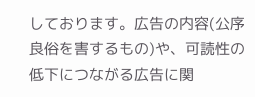しております。広告の内容(公序良俗を害するもの)や、可読性の低下につながる広告に関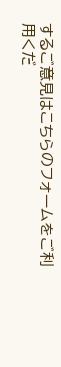するご意見はこちらのフォームをご利用くだ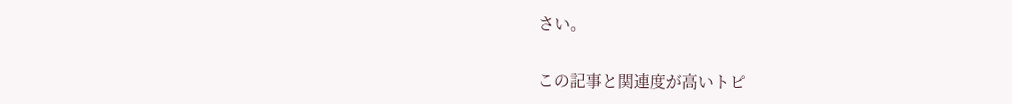さい。

この記事と関連度が高いトピ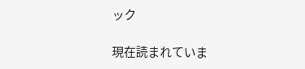ック

現在読まれていま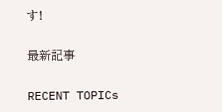す!

最新記事

RECENT TOPICs